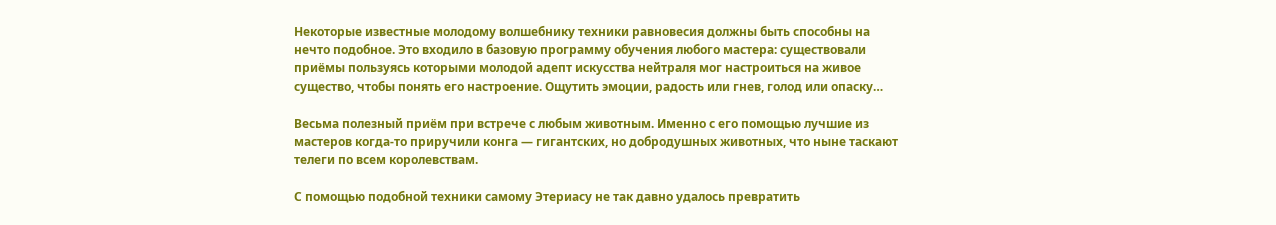Некоторые известные молодому волшебнику техники равновесия должны быть способны на нечто подобное. Это входило в базовую программу обучения любого мастера: существовали приёмы пользуясь которыми молодой адепт искусства нейтраля мог настроиться на живое существо, чтобы понять его настроение. Ощутить эмоции, радость или гнев, голод или опаску…

Весьма полезный приём при встрече с любым животным. Именно с его помощью лучшие из мастеров когда-то приручили конга — гигантских, но добродушных животных, что ныне таскают телеги по всем королевствам.

С помощью подобной техники самому Этериасу не так давно удалось превратить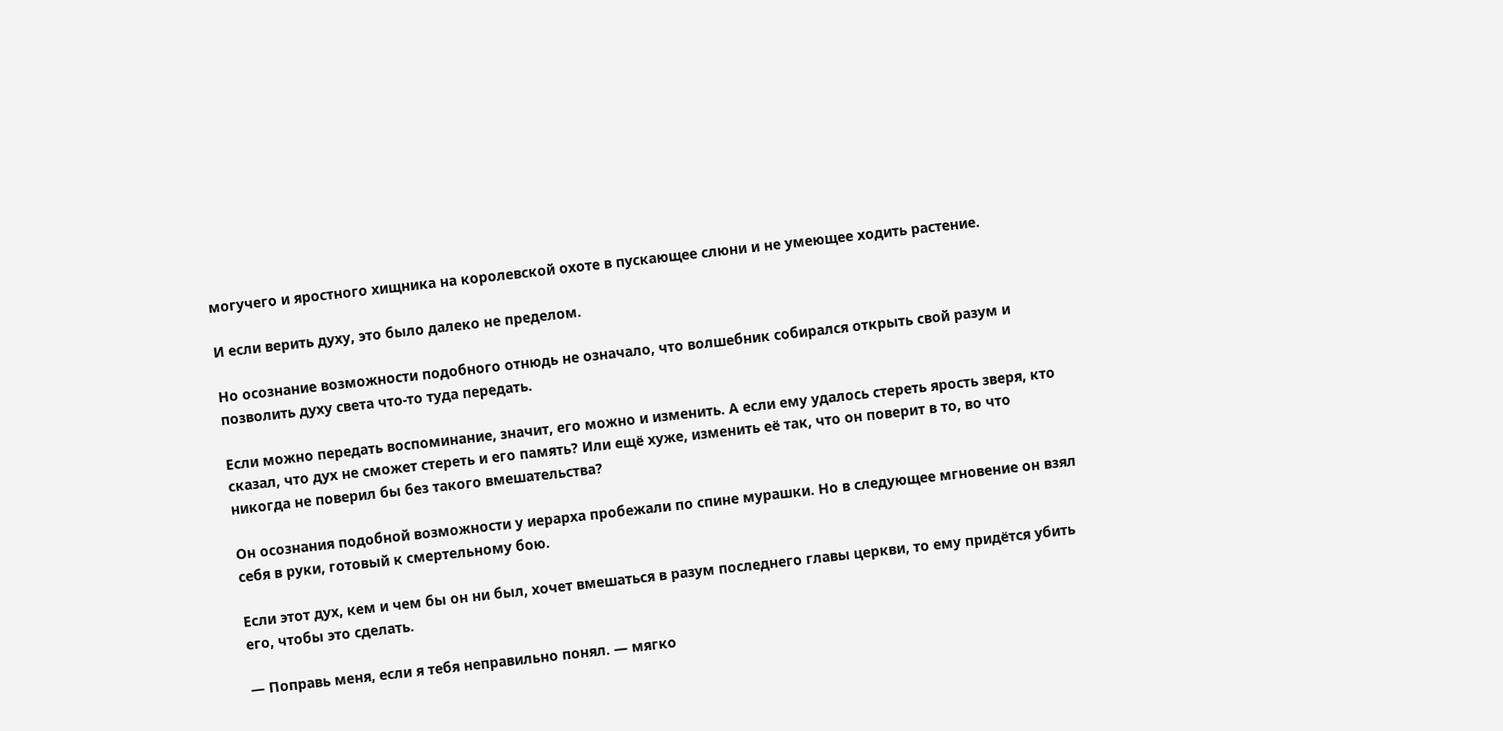могучего и яростного хищника на королевской охоте в пускающее слюни и не умеющее ходить растение.

И если верить духу, это было далеко не пределом.

Но осознание возможности подобного отнюдь не означало, что волшебник собирался открыть свой разум и позволить духу света что-то туда передать.

Если можно передать воспоминание, значит, его можно и изменить. А если ему удалось стереть ярость зверя, кто сказал, что дух не сможет стереть и его память? Или ещё хуже, изменить её так, что он поверит в то, во что никогда не поверил бы без такого вмешательства?

Он осознания подобной возможности у иерарха пробежали по спине мурашки. Но в следующее мгновение он взял себя в руки, готовый к смертельному бою.

Если этот дух, кем и чем бы он ни был, хочет вмешаться в разум последнего главы церкви, то ему придётся убить его, чтобы это сделать.

— Поправь меня, если я тебя неправильно понял. — мягко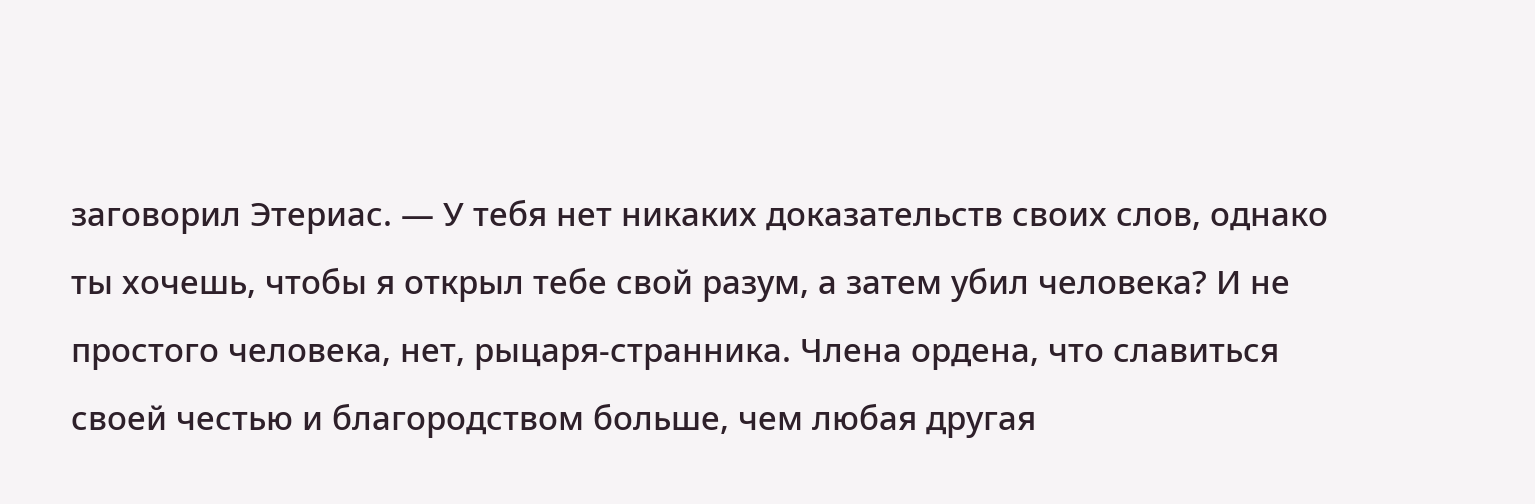заговорил Этериас. — У тебя нет никаких доказательств своих слов, однако ты хочешь, чтобы я открыл тебе свой разум, а затем убил человека? И не простого человека, нет, рыцаря-странника. Члена ордена, что славиться своей честью и благородством больше, чем любая другая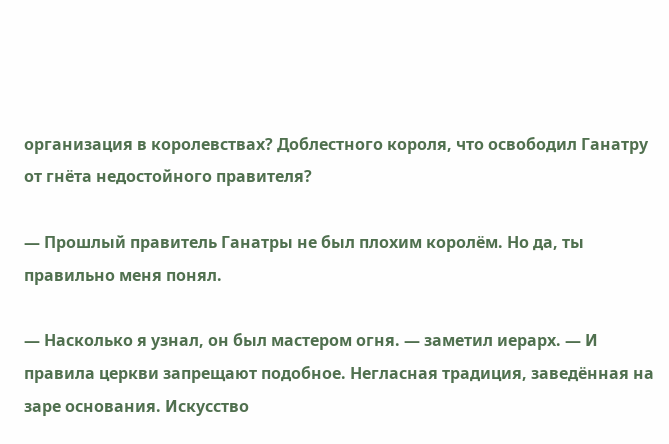организация в королевствах? Доблестного короля, что освободил Ганатру от гнёта недостойного правителя?

— Прошлый правитель Ганатры не был плохим королём. Но да, ты правильно меня понял.

— Насколько я узнал, он был мастером огня. — заметил иерарх. — И правила церкви запрещают подобное. Негласная традиция, заведённая на заре основания. Искусство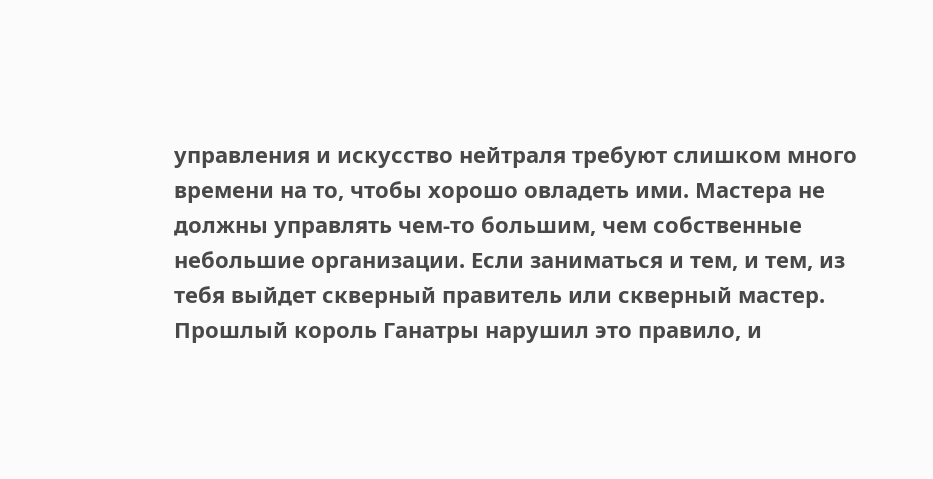управления и искусство нейтраля требуют слишком много времени на то, чтобы хорошо овладеть ими. Мастера не должны управлять чем-то большим, чем собственные небольшие организации. Если заниматься и тем, и тем, из тебя выйдет скверный правитель или скверный мастер. Прошлый король Ганатры нарушил это правило, и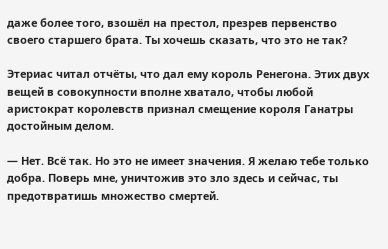даже более того, взошёл на престол, презрев первенство своего старшего брата. Ты хочешь сказать, что это не так?

Этериас читал отчёты, что дал ему король Ренегона. Этих двух вещей в совокупности вполне хватало, чтобы любой аристократ королевств признал смещение короля Ганатры достойным делом.

— Нет. Всё так. Но это не имеет значения. Я желаю тебе только добра. Поверь мне, уничтожив это зло здесь и сейчас, ты предотвратишь множество смертей.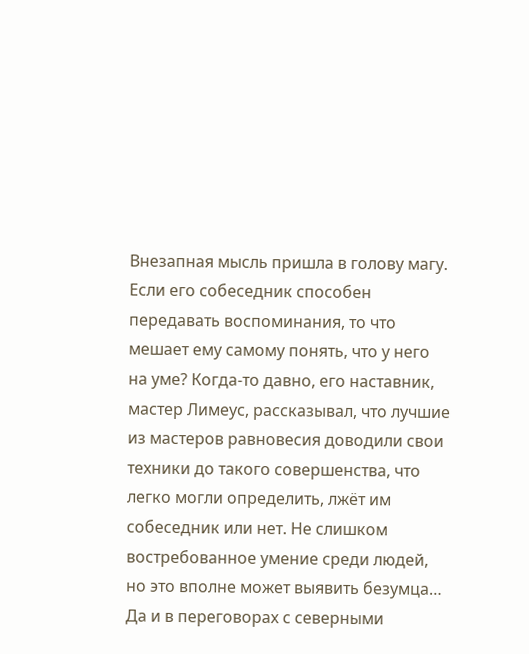Внезапная мысль пришла в голову магу. Если его собеседник способен передавать воспоминания, то что мешает ему самому понять, что у него на уме? Когда-то давно, его наставник, мастер Лимеус, рассказывал, что лучшие из мастеров равновесия доводили свои техники до такого совершенства, что легко могли определить, лжёт им собеседник или нет. Не слишком востребованное умение среди людей, но это вполне может выявить безумца… Да и в переговорах с северными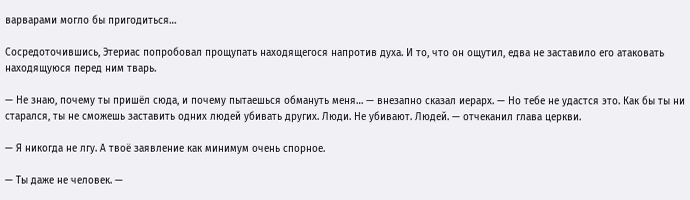варварами могло бы пригодиться…

Сосредоточившись, Этериас попробовал прощупать находящегося напротив духа. И то, что он ощутил, едва не заставило его атаковать находящуюся перед ним тварь.

— Не знаю, почему ты пришёл сюда, и почему пытаешься обмануть меня… — внезапно сказал иерарх. — Но тебе не удастся это. Как бы ты ни старался, ты не сможешь заставить одних людей убивать других. Люди. Не убивают. Людей. — отчеканил глава церкви.

— Я никогда не лгу. А твоё заявление как минимум очень спорное.

— Ты даже не человек. —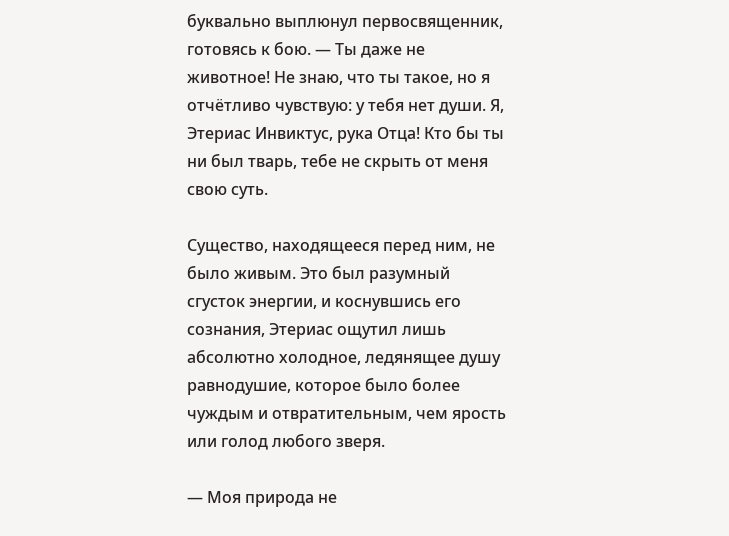буквально выплюнул первосвященник, готовясь к бою. — Ты даже не животное! Не знаю, что ты такое, но я отчётливо чувствую: у тебя нет души. Я, Этериас Инвиктус, рука Отца! Кто бы ты ни был тварь, тебе не скрыть от меня свою суть.

Существо, находящееся перед ним, не было живым. Это был разумный сгусток энергии, и коснувшись его сознания, Этериас ощутил лишь абсолютно холодное, ледянящее душу равнодушие, которое было более чуждым и отвратительным, чем ярость или голод любого зверя.

— Моя природа не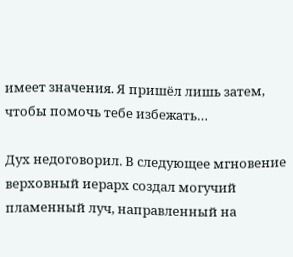имеет значения. Я пришёл лишь затем, чтобы помочь тебе избежать…

Дух недоговорил. В следующее мгновение верховный иерарх создал могучий пламенный луч, направленный на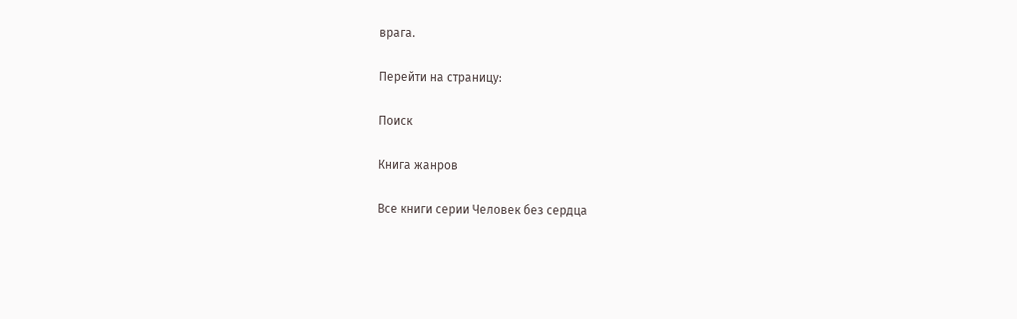врага.

Перейти на страницу:

Поиск

Книга жанров

Все книги серии Человек без сердца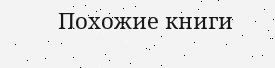Похожие книги